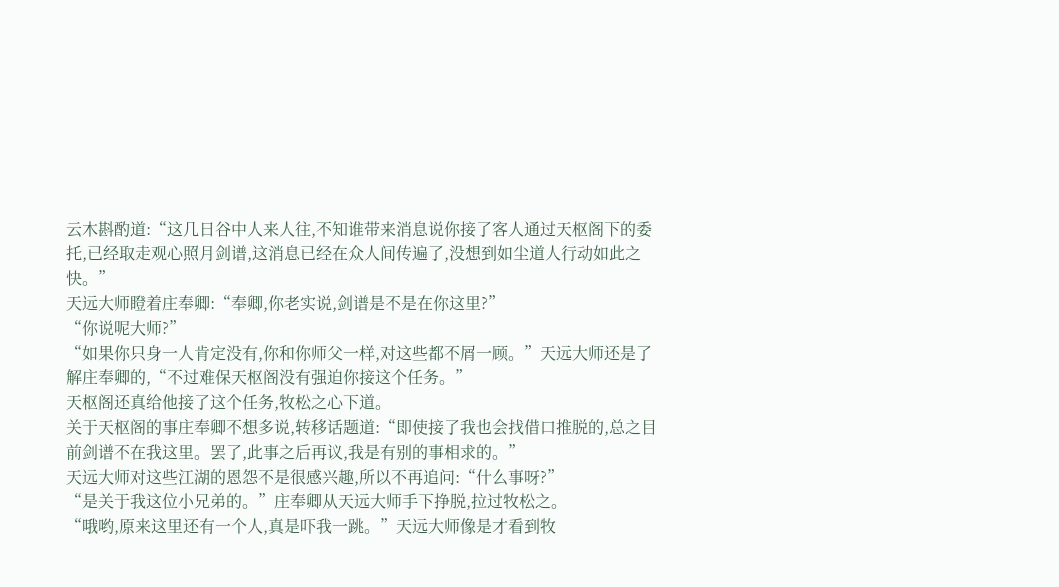云木斟酌道:“这几日谷中人来人往,不知谁带来消息说你接了客人通过天枢阁下的委托,已经取走观心照月剑谱,这消息已经在众人间传遍了,没想到如尘道人行动如此之快。”
天远大师瞪着庄奉卿:“奉卿,你老实说,剑谱是不是在你这里?”
“你说呢大师?”
“如果你只身一人肯定没有,你和你师父一样,对这些都不屑一顾。”天远大师还是了解庄奉卿的,“不过难保天枢阁没有强迫你接这个任务。”
天枢阁还真给他接了这个任务,牧松之心下道。
关于天枢阁的事庄奉卿不想多说,转移话题道:“即使接了我也会找借口推脱的,总之目前剑谱不在我这里。罢了,此事之后再议,我是有别的事相求的。”
天远大师对这些江湖的恩怨不是很感兴趣,所以不再追问:“什么事呀?”
“是关于我这位小兄弟的。”庄奉卿从天远大师手下挣脱,拉过牧松之。
“哦哟,原来这里还有一个人,真是吓我一跳。”天远大师像是才看到牧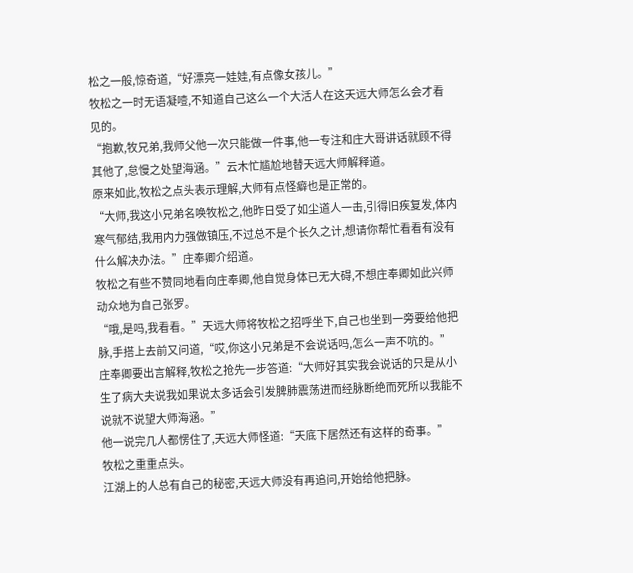松之一般,惊奇道,“好漂亮一娃娃,有点像女孩儿。”
牧松之一时无语凝噎,不知道自己这么一个大活人在这天远大师怎么会才看见的。
“抱歉,牧兄弟,我师父他一次只能做一件事,他一专注和庄大哥讲话就顾不得其他了,怠慢之处望海涵。”云木忙尴尬地替天远大师解释道。
原来如此,牧松之点头表示理解,大师有点怪癖也是正常的。
“大师,我这小兄弟名唤牧松之,他昨日受了如尘道人一击,引得旧疾复发,体内寒气郁结,我用内力强做镇压,不过总不是个长久之计,想请你帮忙看看有没有什么解决办法。”庄奉卿介绍道。
牧松之有些不赞同地看向庄奉卿,他自觉身体已无大碍,不想庄奉卿如此兴师动众地为自己张罗。
“哦,是吗,我看看。”天远大师将牧松之招呼坐下,自己也坐到一旁要给他把脉,手搭上去前又问道,“哎,你这小兄弟是不会说话吗,怎么一声不吭的。”
庄奉卿要出言解释,牧松之抢先一步答道:“大师好其实我会说话的只是从小生了病大夫说我如果说太多话会引发脾肺震荡进而经脉断绝而死所以我能不说就不说望大师海涵。”
他一说完几人都愣住了,天远大师怪道:“天底下居然还有这样的奇事。”
牧松之重重点头。
江湖上的人总有自己的秘密,天远大师没有再追问,开始给他把脉。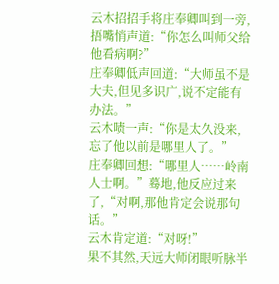云木招招手将庄奉卿叫到一旁,捂嘴悄声道:“你怎么叫师父给他看病啊?”
庄奉卿低声回道:“大师虽不是大夫,但见多识广,说不定能有办法。”
云木啧一声:“你是太久没来,忘了他以前是哪里人了。”
庄奉卿回想:“哪里人……岭南人士啊。”蓦地,他反应过来了,“对啊,那他肯定会说那句话。”
云木肯定道:“对呀!”
果不其然,天远大师闭眼听脉半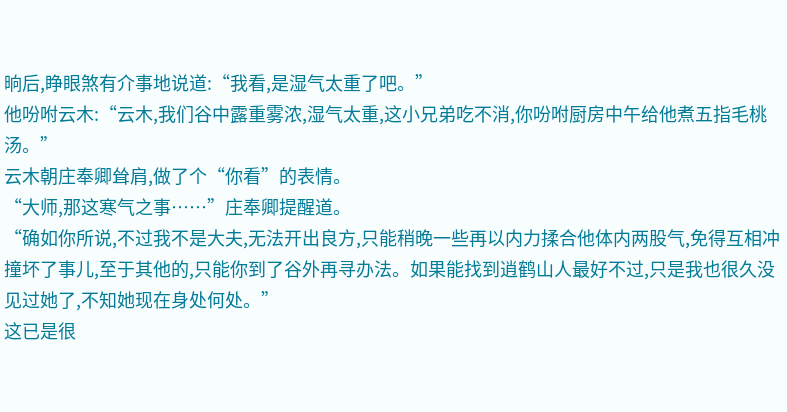晌后,睁眼煞有介事地说道:“我看,是湿气太重了吧。”
他吩咐云木:“云木,我们谷中露重雾浓,湿气太重,这小兄弟吃不消,你吩咐厨房中午给他煮五指毛桃汤。”
云木朝庄奉卿耸肩,做了个“你看”的表情。
“大师,那这寒气之事……”庄奉卿提醒道。
“确如你所说,不过我不是大夫,无法开出良方,只能稍晚一些再以内力揉合他体内两股气,免得互相冲撞坏了事儿,至于其他的,只能你到了谷外再寻办法。如果能找到逍鹤山人最好不过,只是我也很久没见过她了,不知她现在身处何处。”
这已是很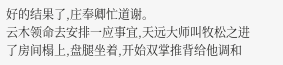好的结果了,庄奉卿忙道谢。
云木领命去安排一应事宜,天远大师叫牧松之进了房间榻上,盘腿坐着,开始双掌推背给他调和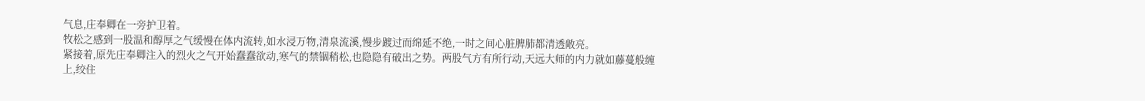气息,庄奉卿在一旁护卫着。
牧松之感到一股温和醇厚之气缓慢在体内流转,如水浸万物,清泉流溪,慢步踱过而绵延不绝,一时之间心脏脾肺都清透敞亮。
紧接着,原先庄奉卿注入的烈火之气开始蠢蠢欲动,寒气的禁锢稍松,也隐隐有破出之势。两股气方有所行动,天远大师的内力就如藤蔓般缠上,绞住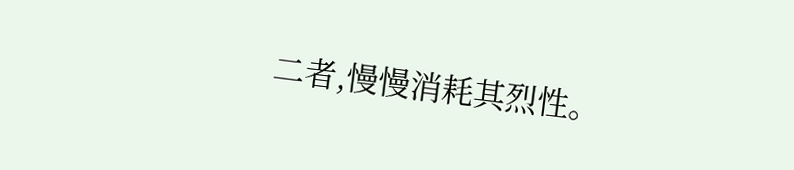二者,慢慢消耗其烈性。